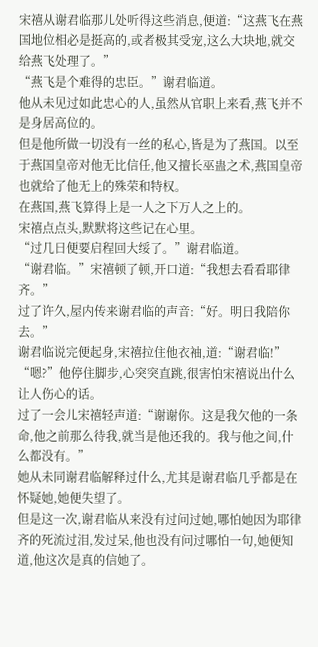宋禧从谢君临那儿处听得这些消息,便道:“这燕飞在燕国地位相必是挺高的,或者极其受宠,这么大块地,就交给燕飞处理了。”
“燕飞是个难得的忠臣。”谢君临道。
他从未见过如此忠心的人,虽然从官职上来看,燕飞并不是身居高位的。
但是他所做一切没有一丝的私心,皆是为了燕国。以至于燕国皇帝对他无比信任,他又擅长巫蛊之术,燕国皇帝也就给了他无上的殊荣和特权。
在燕国,燕飞算得上是一人之下万人之上的。
宋禧点点头,默默将这些记在心里。
“过几日便要启程回大绥了。”谢君临道。
“谢君临。”宋禧顿了顿,开口道:“我想去看看耶律齐。”
过了许久,屋内传来谢君临的声音:“好。明日我陪你去。”
谢君临说完便起身,宋禧拉住他衣袖,道:“谢君临!”
“嗯?”他停住脚步,心突突直跳,很害怕宋禧说出什么让人伤心的话。
过了一会儿宋禧轻声道:“谢谢你。这是我欠他的一条命,他之前那么待我,就当是他还我的。我与他之间,什么都没有。”
她从未同谢君临解释过什么,尤其是谢君临几乎都是在怀疑她,她便失望了。
但是这一次,谢君临从来没有过问过她,哪怕她因为耶律齐的死流过泪,发过呆,他也没有问过哪怕一句,她便知道,他这次是真的信她了。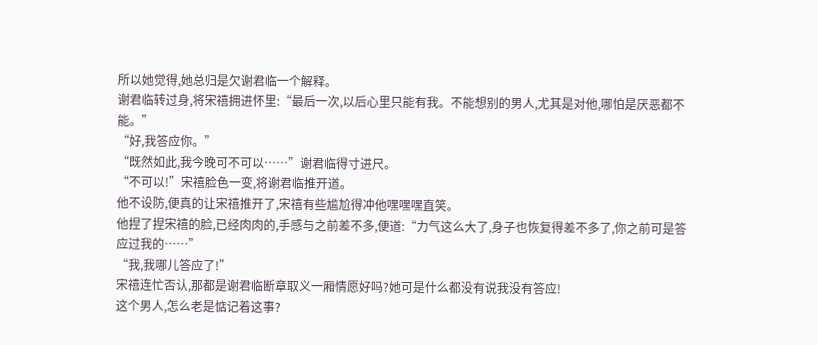所以她觉得,她总归是欠谢君临一个解释。
谢君临转过身,将宋禧拥进怀里:“最后一次,以后心里只能有我。不能想别的男人,尤其是对他,哪怕是厌恶都不能。”
“好,我答应你。”
“既然如此,我今晚可不可以……”谢君临得寸进尺。
“不可以!”宋禧脸色一变,将谢君临推开道。
他不设防,便真的让宋禧推开了,宋禧有些尴尬得冲他嘿嘿嘿直笑。
他捏了捏宋禧的脸,已经肉肉的,手感与之前差不多,便道:“力气这么大了,身子也恢复得差不多了,你之前可是答应过我的……”
“我,我哪儿答应了!”
宋禧连忙否认,那都是谢君临断章取义一厢情愿好吗?她可是什么都没有说我没有答应!
这个男人,怎么老是惦记着这事?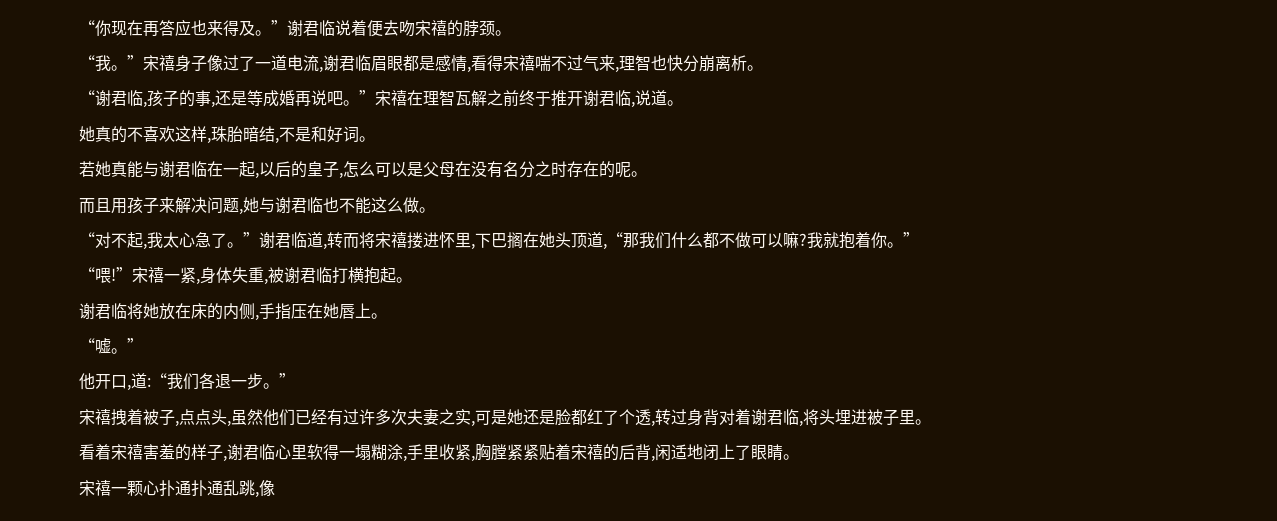“你现在再答应也来得及。”谢君临说着便去吻宋禧的脖颈。
“我。”宋禧身子像过了一道电流,谢君临眉眼都是感情,看得宋禧喘不过气来,理智也快分崩离析。
“谢君临,孩子的事,还是等成婚再说吧。”宋禧在理智瓦解之前终于推开谢君临,说道。
她真的不喜欢这样,珠胎暗结,不是和好词。
若她真能与谢君临在一起,以后的皇子,怎么可以是父母在没有名分之时存在的呢。
而且用孩子来解决问题,她与谢君临也不能这么做。
“对不起,我太心急了。”谢君临道,转而将宋禧搂进怀里,下巴搁在她头顶道,“那我们什么都不做可以嘛?我就抱着你。”
“喂!”宋禧一紧,身体失重,被谢君临打横抱起。
谢君临将她放在床的内侧,手指压在她唇上。
“嘘。”
他开口,道:“我们各退一步。”
宋禧拽着被子,点点头,虽然他们已经有过许多次夫妻之实,可是她还是脸都红了个透,转过身背对着谢君临,将头埋进被子里。
看着宋禧害羞的样子,谢君临心里软得一塌糊涂,手里收紧,胸膛紧紧贴着宋禧的后背,闲适地闭上了眼睛。
宋禧一颗心扑通扑通乱跳,像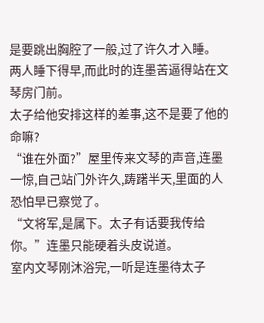是要跳出胸腔了一般,过了许久才入睡。
两人睡下得早,而此时的连墨苦逼得站在文琴房门前。
太子给他安排这样的差事,这不是要了他的命嘛?
“谁在外面?”屋里传来文琴的声音,连墨一惊,自己站门外许久,踌躇半天,里面的人恐怕早已察觉了。
“文将军,是属下。太子有话要我传给你。”连墨只能硬着头皮说道。
室内文琴刚沐浴完,一听是连墨待太子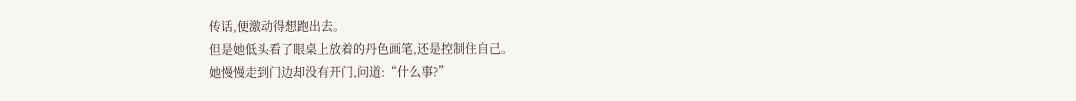传话,便激动得想跑出去。
但是她低头看了眼桌上放着的丹色画笔,还是控制住自己。
她慢慢走到门边却没有开门,问道:“什么事?”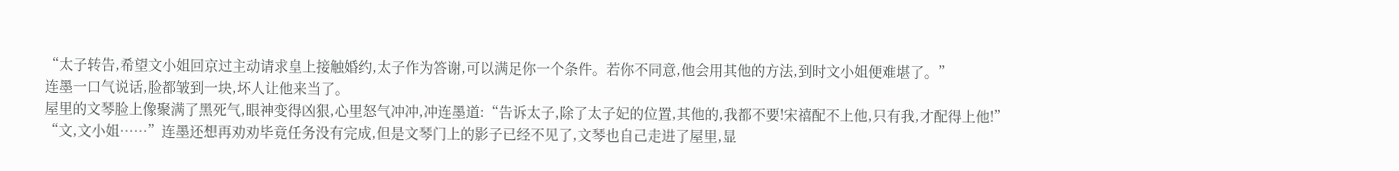“太子转告,希望文小姐回京过主动请求皇上接触婚约,太子作为答谢,可以满足你一个条件。若你不同意,他会用其他的方法,到时文小姐便难堪了。”
连墨一口气说话,脸都皱到一块,坏人让他来当了。
屋里的文琴脸上像聚满了黑死气,眼神变得凶狠,心里怒气冲冲,冲连墨道:“告诉太子,除了太子妃的位置,其他的,我都不要!宋禧配不上他,只有我,才配得上他!”
“文,文小姐……”连墨还想再劝劝毕竟任务没有完成,但是文琴门上的影子已经不见了,文琴也自己走进了屋里,显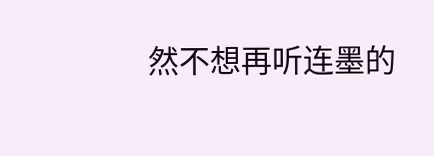然不想再听连墨的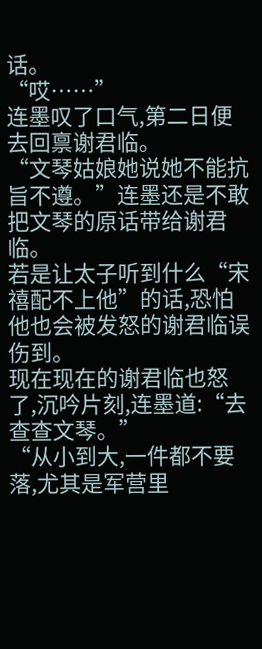话。
“哎……”
连墨叹了口气,第二日便去回禀谢君临。
“文琴姑娘她说她不能抗旨不遵。”连墨还是不敢把文琴的原话带给谢君临。
若是让太子听到什么“宋禧配不上他”的话,恐怕他也会被发怒的谢君临误伤到。
现在现在的谢君临也怒了,沉吟片刻,连墨道:“去查查文琴。”
“从小到大,一件都不要落,尤其是军营里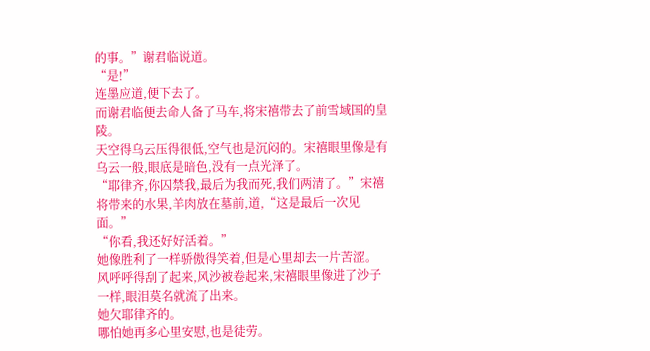的事。”谢君临说道。
“是!”
连墨应道,便下去了。
而谢君临便去命人备了马车,将宋禧带去了前雪域国的皇陵。
天空得乌云压得很低,空气也是沉闷的。宋禧眼里像是有乌云一般,眼底是暗色,没有一点光泽了。
“耶律齐,你囚禁我,最后为我而死,我们两清了。”宋禧将带来的水果,羊肉放在墓前,道,“这是最后一次见面。”
“你看,我还好好活着。”
她像胜利了一样骄傲得笑着,但是心里却去一片苦涩。
风呼呼得刮了起来,风沙被卷起来,宋禧眼里像进了沙子一样,眼泪莫名就流了出来。
她欠耶律齐的。
哪怕她再多心里安慰,也是徒劳。